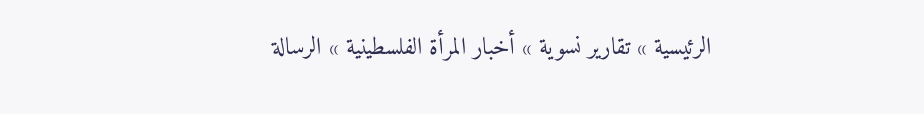الرئيسية » تقارير نسوية » أخبار المرأة الفلسطينية » الرسالة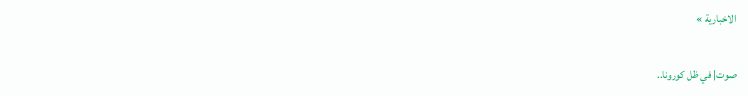الاخبارية »

صوت| في ظل كورونا..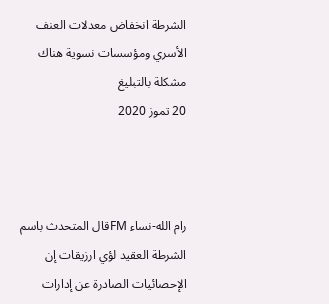الشرطة انخفاض معدلات العنف الأسري ومؤسسات نسوية هناك مشكلة بالتبليغ
20 تموز 2020



رام الله-نساء FMقال المتحدث باسم الشرطة العقيد لؤي ارزيقات إن الإحصائيات الصادرة عن إدارات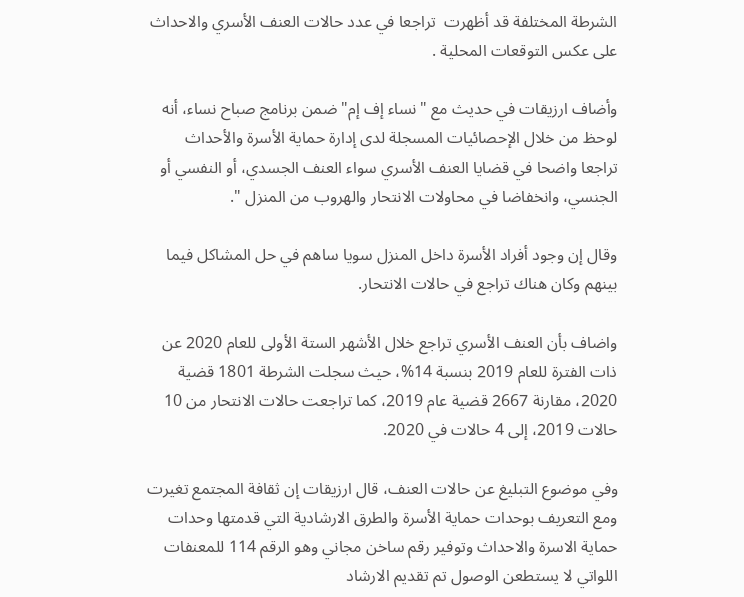الشرطة المختلفة قد أظهرت  تراجعا في عدد حالات العنف الأسري والاحداث على عكس التوقعات المحلية .

وأضاف ارزيقات في حديث مع "نساء إف إم" ضمن برنامج صباح نساء، أنه لوحظ من خلال الإحصائيات المسجلة لدى إدارة حماية الأسرة والأحداث تراجعا واضحا في قضايا العنف الأسري سواء العنف الجسدي، أو النفسي أو الجنسي، وانخفاضا في محاولات الانتحار والهروب من المنزل ".

وقال إن وجود أفراد الأسرة داخل المنزل سويا ساهم في حل المشاكل فيما بينهم وكان هناك تراجع في حالات الانتحار.

واضاف بأن العنف الأسري تراجع خلال الأشهر الستة الأولى للعام 2020 عن ذات الفترة للعام 2019 بنسبة 14%، حيث سجلت الشرطة 1801 قضية 2020، مقارنة 2667 قضية عام 2019، كما تراجعت حالات الانتحار من 10 حالات 2019، إلى 4 حالات في 2020.

وفي موضوع التبليغ عن حالات العنف، قال ارزيقات إن ثقافة المجتمع تغيرت ومع التعريف بوحدات حماية الأسرة والطرق الارشادية التي قدمتها وحدات حماية الاسرة والاحداث وتوفير رقم ساخن مجاني وهو الرقم 114 للمعنفات اللواتي لا يستطعن الوصول تم تقديم الارشاد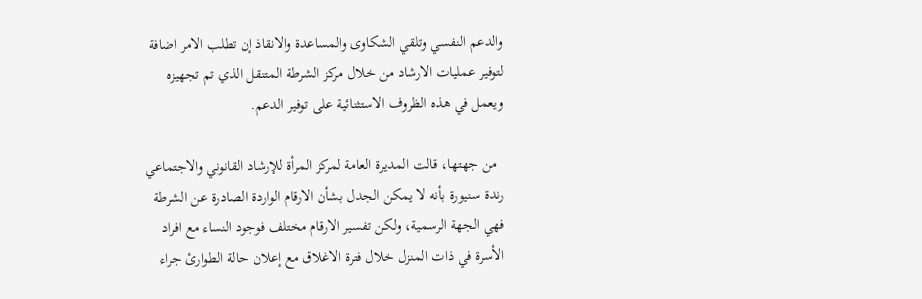والدعم النفسي وتلقي الشكاوى والمساعدة والانقاذ إن تطلب الامر اضافة لتوفير عمليات الارشاد من خلال مركز الشرطة المتنقل الذي تم تجهيزه ويعمل في هذه الظروف الاستثنائية على توفير الدعم.

  من جهتها، قالت المديرة العامة لمركز المرأة للإرشاد القانوني والاجتماعي رندة سنيورة بأنه لا يمكن الجدل بشأن الارقام الواردة الصادرة عن الشرطة فهي الجهة الرسمية، ولكن تفسير الارقام مختلف فوجود النساء مع افراد الأسرة في ذات المنزل خلال فترة الاغلاق مع إعلان حالة الطوارئ جراء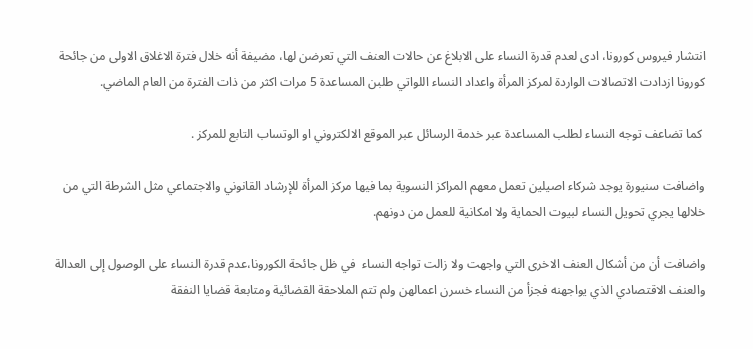انتشار فيروس كورونا، ادى لعدم قدرة النساء على الابلاغ عن حالات العنف التي تعرضن لها، مضيفة أنه خلال فترة الاغلاق الاولى من جائحة كورونا ازدادت الاتصالات الواردة لمركز المرأة واعداد النساء اللواتي طلبن المساعدة 5 مرات اكثر من ذات الفترة من العام الماضي.

 كما تضاعف توجه النساء لطلب المساعدة عبر خدمة الرسائل عبر الموقع الالكتروني او الوتساب التابع للمركز .

واضافت سنيورة يوجد شركاء اصيلين تعمل معهم المراكز النسوية بما فيها مركز المرأة للإرشاد القانوني والاجتماعي مثل الشرطة التي من خلالها يجري تحويل النساء لبيوت الحماية ولا امكانية للعمل من دونهم.

واضافت أن من أشكال العنف الاخرى التي واجهت ولا زالت تواجه النساء  في ظل جائحة الكورونا،عدم قدرة النساء على الوصول إلى العدالة والعنف الاقتصادي الذي يواجهنه فجزأ من النساء خسرن اعمالهن ولم تتم الملاحقة القضائية ومتابعة قضايا النفقة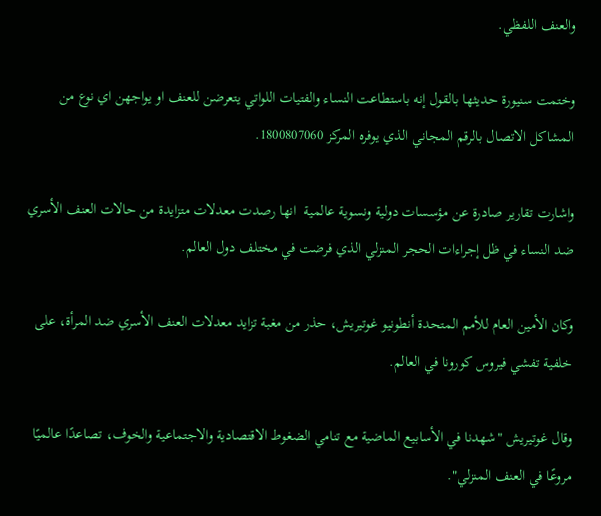والعنف اللفظي.

وختمت سنيورة حديثها بالقول إنه باستطاعت النساء والفتيات اللواتي يتعرضن للعنف او يواجهن اي نوع من المشاكل الاتصال بالرقم المجاني الذي يوفره المركز 1800807060.

واشارت تقارير صادرة عن مؤسسات دولية ونسوية عالمية  انها رصدت معدلات متزايدة من حالات العنف الأسري ضد النساء في ظل إجراءات الحجر المنزلي الذي فرضت في مختلف دول العالم.

وكان الأمين العام للأمم المتحدة أنطونيو غوتيريش، حذر من مغبة تزايد معدلات العنف الأسري ضد المرأة، على خلفية تفشي فيروس كورونا في العالم.

وقال غوتيريش "شهدنا في الأسابيع الماضية مع تنامي الضغوط الاقتصادية والاجتماعية والخوف، تصاعدًا عالميًا مروعًا في العنف المنزلي".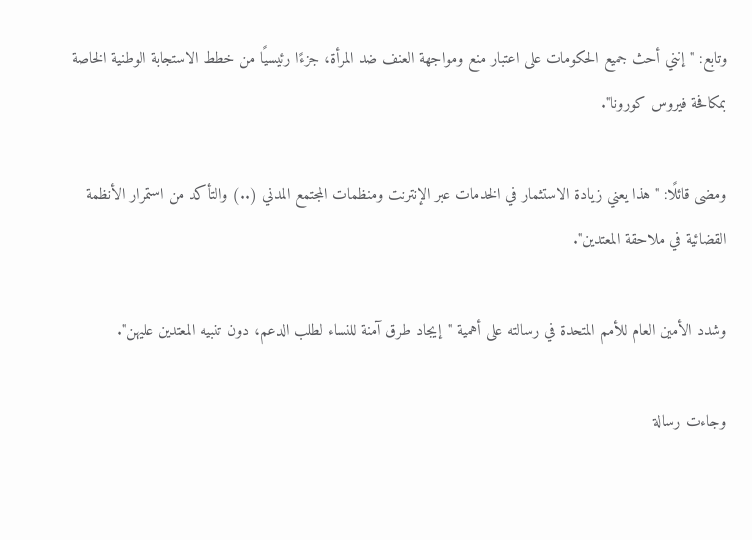وتابع: "إنني أحث جميع الحكومات على اعتبار منع ومواجهة العنف ضد المرأة، جزءًا رئيسيًا من خطط الاستجابة الوطنية الخاصة بمكافحة فيروس كورونا".

ومضى قائلًا: "هذا يعني زيادة الاستثمار في الخدمات عبر الإنترنت ومنظمات المجتمع المدني (..) والتأكد من استمرار الأنظمة القضائية في ملاحقة المعتدين".

وشدد الأمين العام للأمم المتحدة في رسالته على أهمية "إيجاد طرق آمنة للنساء لطلب الدعم، دون تنبيه المعتدين عليهن".

وجاءت رسالة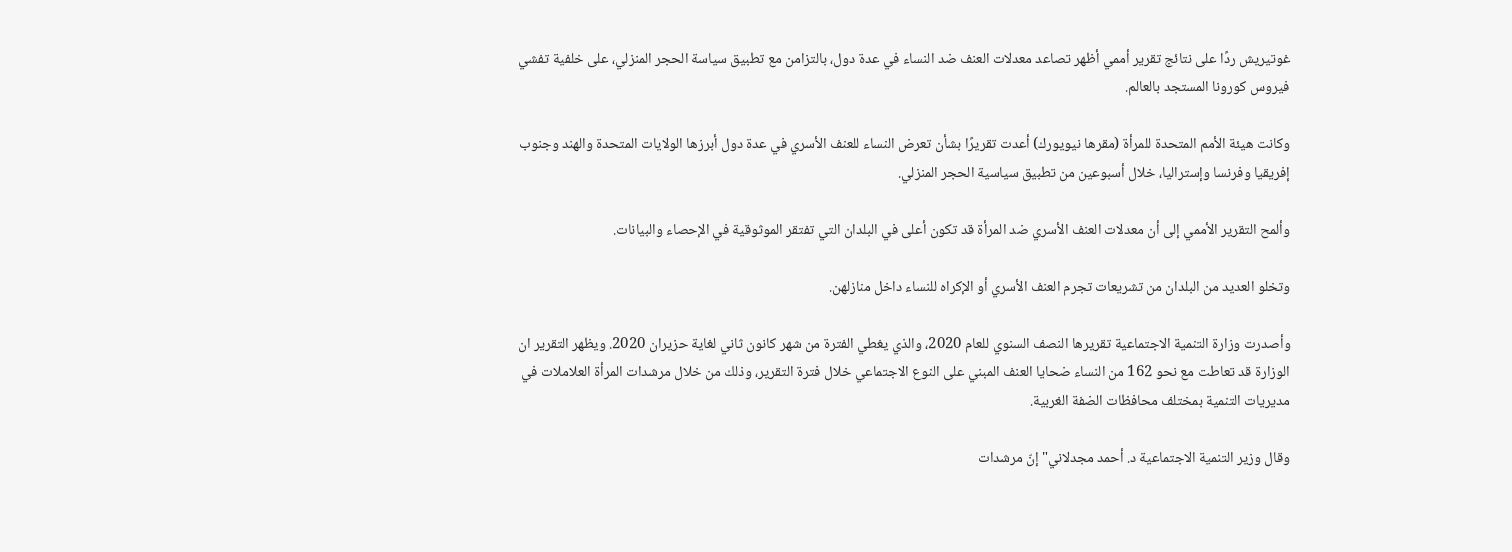غوتيريش ردًا على نتائج تقرير أممي أظهر تصاعد معدلات العنف ضد النساء في عدة دول، بالتزامن مع تطبيق سياسة الحجر المنزلي، على خلفية تفشي فيروس كورونا المستجد بالعالم.

وكانت هيئة الأمم المتحدة للمرأة (مقرها نيويورك) أعدت تقريرًا بشأن تعرض النساء للعنف الأسري في عدة دول أبرزها الولايات المتحدة والهند وجنوب إفريقيا وفرنسا وإستراليا، خلال أسبوعين من تطبيق سياسية الحجر المنزلي.

وألمح التقرير الأممي إلى أن معدلات العنف الأسري ضد المرأة قد تكون أعلى في البلدان التي تفتقر الموثوقية في الإحصاء والبيانات.

وتخلو العديد من البلدان من تشريعات تجرم العنف الأسري أو الإكراه للنساء داخل منازلهن.

وأصدرت وزارة التنمية الاجتماعية تقريرها النصف السنوي للعام 2020، والذي يغطي الفترة من شهر كانون ثاني لغاية حزيران 2020. ويظهر التقرير ان الوزارة قد تعاطت مع نحو 162 من النساء ضحايا العنف المبني على النوع الاجتماعي خلال فترة التقرير، وذلك من خلال مرشدات المرأة العلاملات في مديريات التنمية بمختلف محافظات الضفة الغربية.

وقال وزير التنمية الاجتماعية د. أحمد مجدلاني"إنّ مرشدات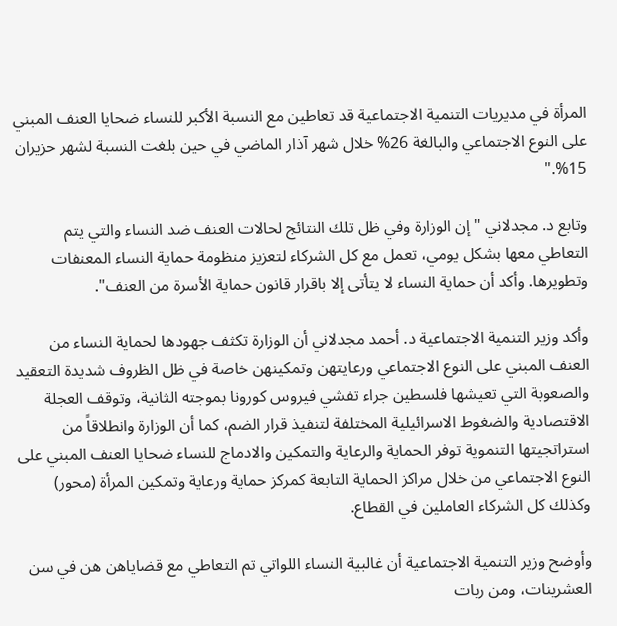المرأة في مديريات التنمية الاجتماعية قد تعاطين مع النسبة الأكبر للنساء ضحايا العنف المبني على النوع الاجتماعي والبالغة 26% خلال شهر آذار الماضي في حين بلغت النسبة لشهر حزيران 15%."

وتابع د. مجدلاني " إن الوزارة وفي ظل تلك النتائج لحالات العنف ضد النساء والتي يتم التعاطي معها بشكل يومي، تعمل مع كل الشركاء لتعزيز منظومة حماية النساء المعنفات وتطويرها. وأكد أن حماية النساء لا يتأتى إلا باقرار قانون حماية الأسرة من العنف".

وأكد وزير التنمية الاجتماعية د. أحمد مجدلاني أن الوزارة تكثف جهودها لحماية النساء من العنف المبني على النوع الاجتماعي ورعايتهن وتمكينهن خاصة في ظل الظروف شديدة التعقيد والصعوبة التي تعيشها فلسطين جراء تفشي فيروس كورونا بموجته الثانية، وتوقف العجلة الاقتصادية والضغوط الاسرائيلية المختلفة لتنفيذ قرار الضم، كما أن الوزارة وانطلاقاً من استراتجيتها التنموية توفر الحماية والرعاية والتمكين والادماج للنساء ضحايا العنف المبني على النوع الاجتماعي من خلال مراكز الحماية التابعة كمركز حماية ورعاية وتمكين المرأة (محور) وكذلك كل الشركاء العاملين في القطاع.

وأوضح وزير التنمية الاجتماعية أن غالبية النساء اللواتي تم التعاطي مع قضاياهن هن في سن العشرينات، ومن ربات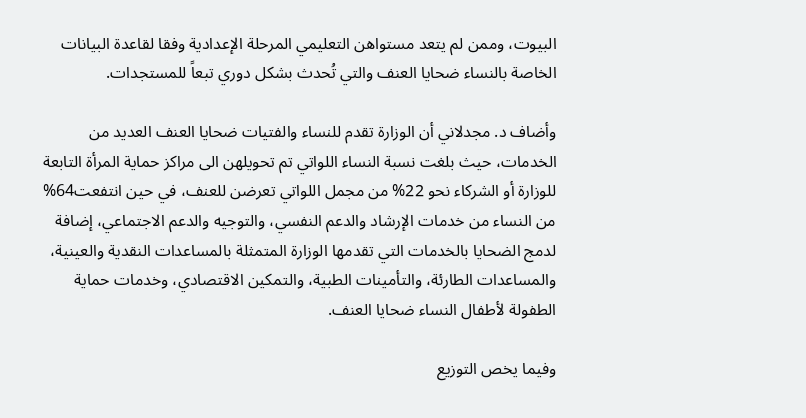البيوت، وممن لم يتعد مستواهن التعليمي المرحلة الإعدادية وفقا لقاعدة البيانات الخاصة بالنساء ضحايا العنف والتي تُحدث بشكل دوري تبعاً للمستجدات.

وأضاف د. مجدلاني أن الوزارة تقدم للنساء والفتيات ضحايا العنف العديد من الخدمات، حيث بلغت نسبة النساء اللواتي تم تحويلهن الى مراكز حماية المرأة التابعة للوزارة أو الشركاء نحو 22% من مجمل اللواتي تعرضن للعنف، في حين انتفعت64% من النساء من خدمات الإرشاد والدعم النفسي، والتوجيه والدعم الاجتماعي، إضافة لدمج الضحايا بالخدمات التي تقدمها الوزارة المتمثلة بالمساعدات النقدية والعينية، والمساعدات الطارئة، والتأمينات الطبية، والتمكين الاقتصادي، وخدمات حماية الطفولة لأطفال النساء ضحايا العنف.

وفيما يخص التوزيع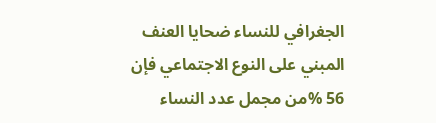الجغرافي للنساء ضحايا العنف المبني على النوع الاجتماعي فإن 56 %من مجمل عدد النساء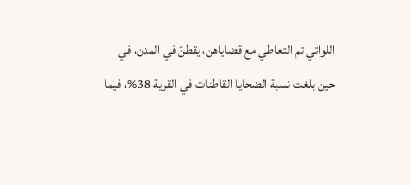اللواتي تم التعاطي مع قضاياهن، يقطنّ في المدن، في حين بلغت نسبة الضحايا القاطنات في القرية 38%، فيما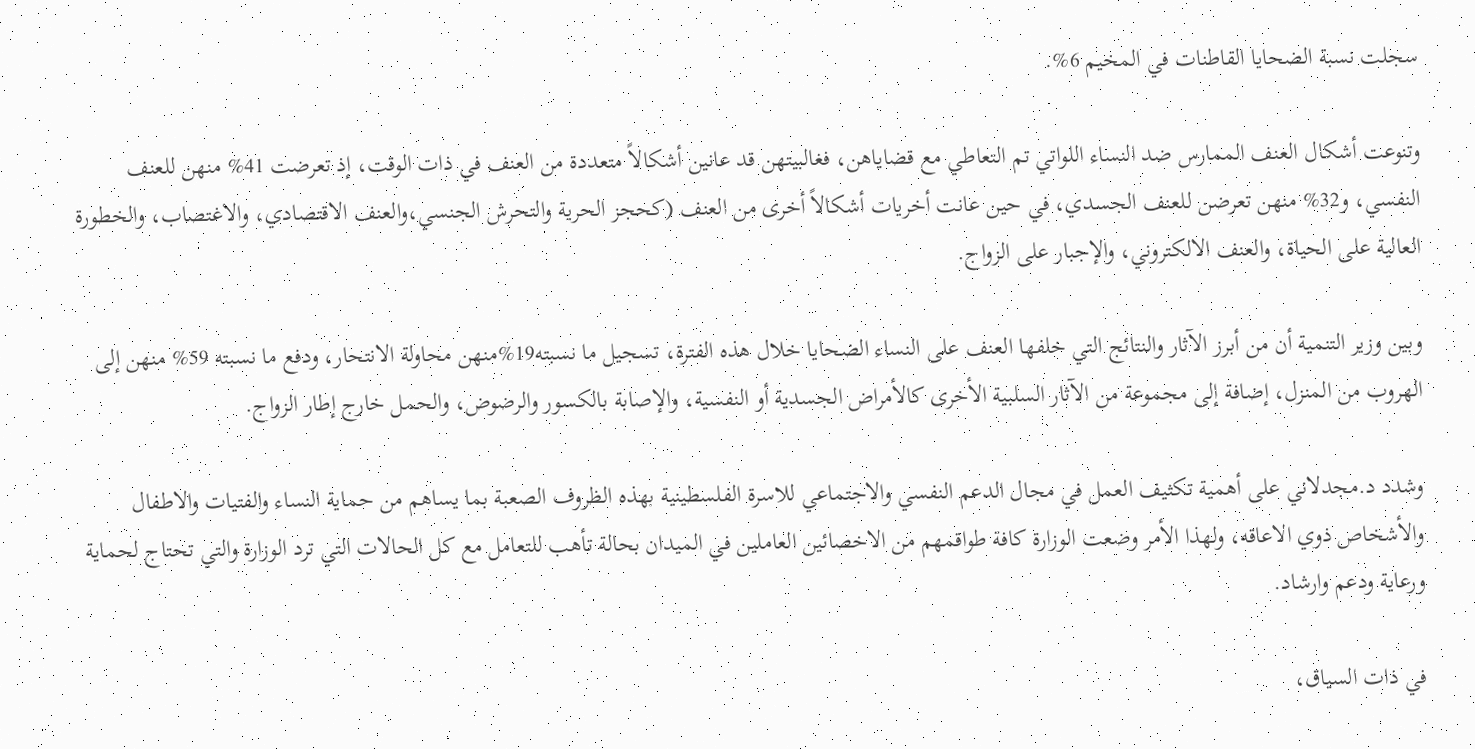سجلت نسبة الضحايا القاطنات في المخيم 6%.

وتنوعت أشكال العنف الممارس ضد النساء اللواتي تم التعاطي مع قضاياهن، فغالبيتهن قد عانين أشكالاً متعددة من العنف في ذات الوقت، إذ تعرضت 41% منهن للعنف النفسي، و32% منهن تعرضن للعنف الجسدي، في حين عانت أخريات أشكالاً أخرى من العنف (كحجز الحرية والتحرش الجنسي،والعنف الاقتصادي، والاغتصاب، والخطورة العالية على الحياة، والعنف الالكتروني، والإجبار على الزواج.

وبين وزير التنمية أن من أبرز الآثار والنتائج التي خلفها العنف على النساء الضحايا خلال هذه الفترة، تسجيل ما نسبته19%منهن محاولة الانتحار، ودفع ما نسبته 59% منهن إلى الهروب من المنزل، إضافة إلى مجموعة من الآثار السلبية الأخرى كالأمراض الجسدية أو النفسية، والإصابة بالكسور والرضوض، والحمل خارج إطار الزواج.

وشدد د.مجدلاني على أهمية تكثيف العمل في مجال الدعم النفسي والاجتماعي للاسرة الفلسطينية بهذه الظروف الصعبة بما يساهم من حماية النساء والفتيات والاطفال والأشخاص ذوي الاعاقه، ولهذا الأمر وضعت الوزارة كافة طواقمهم من الاخصائين العاملين في الميدان بحالة تأهب للتعامل مع كل الحالات التي ترد الوزارة والتي تحتاج لحماية ورعاية ودعم وارشاد.

في ذات السياق،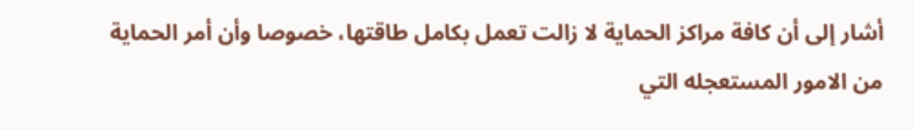أشار إلى أن كافة مراكز الحماية لا زالت تعمل بكامل طاقتها، خصوصا وأن أمر الحماية من الامور المستعجله التي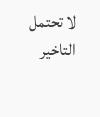لا تحتمل التاخير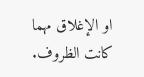او الإغلاق مهما كانت الظروف.